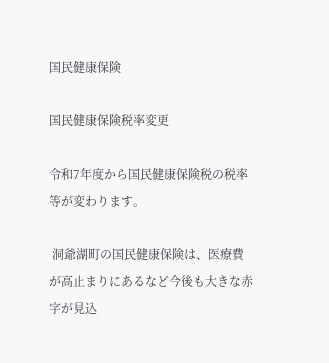国民健康保険

国民健康保険税率変更

令和7年度から国民健康保険税の税率等が変わります。

 洞爺湖町の国民健康保険は、医療費が高止まりにあるなど今後も大きな赤字が見込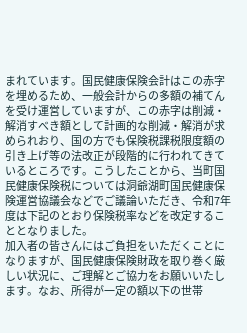まれています。国民健康保険会計はこの赤字を埋めるため、一般会計からの多額の補てんを受け運営していますが、この赤字は削減・解消すべき額として計画的な削減・解消が求められおり、国の方でも保険税課税限度額の引き上げ等の法改正が段階的に行われてきているところです。こうしたことから、当町国民健康保険税については洞爺湖町国民健康保険運営協議会などでご議論いただき、令和7年度は下記のとおり保険税率などを改定することとなりました。
加入者の皆さんにはご負担をいただくことになりますが、国民健康保険財政を取り巻く厳しい状況に、ご理解とご協力をお願いいたします。なお、所得が一定の額以下の世帯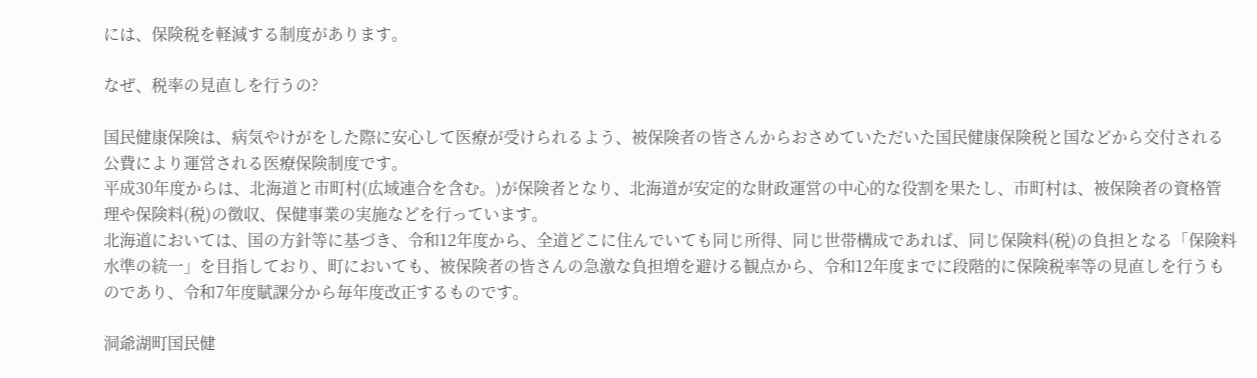には、保険税を軽減する制度があります。

なぜ、税率の見直しを行うの?

国民健康保険は、病気やけがをした際に安心して医療が受けられるよう、被保険者の皆さんからおさめていただいた国民健康保険税と国などから交付される公費により運営される医療保険制度です。
平成30年度からは、北海道と市町村(広域連合を含む。)が保険者となり、北海道が安定的な財政運営の中心的な役割を果たし、市町村は、被保険者の資格管理や保険料(税)の徴収、保健事業の実施などを行っています。
北海道においては、国の方針等に基づき、令和12年度から、全道どこに住んでいても同じ所得、同じ世帯構成であれば、同じ保険料(税)の負担となる「保険料水準の統一」を目指しており、町においても、被保険者の皆さんの急激な負担増を避ける観点から、令和12年度までに段階的に保険税率等の見直しを行うものであり、令和7年度賦課分から毎年度改正するものです。

洞爺湖町国民健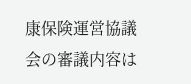康保険運営協議会の審議内容は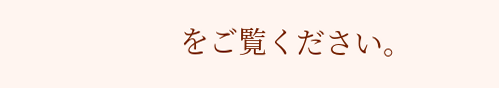をご覧ください。